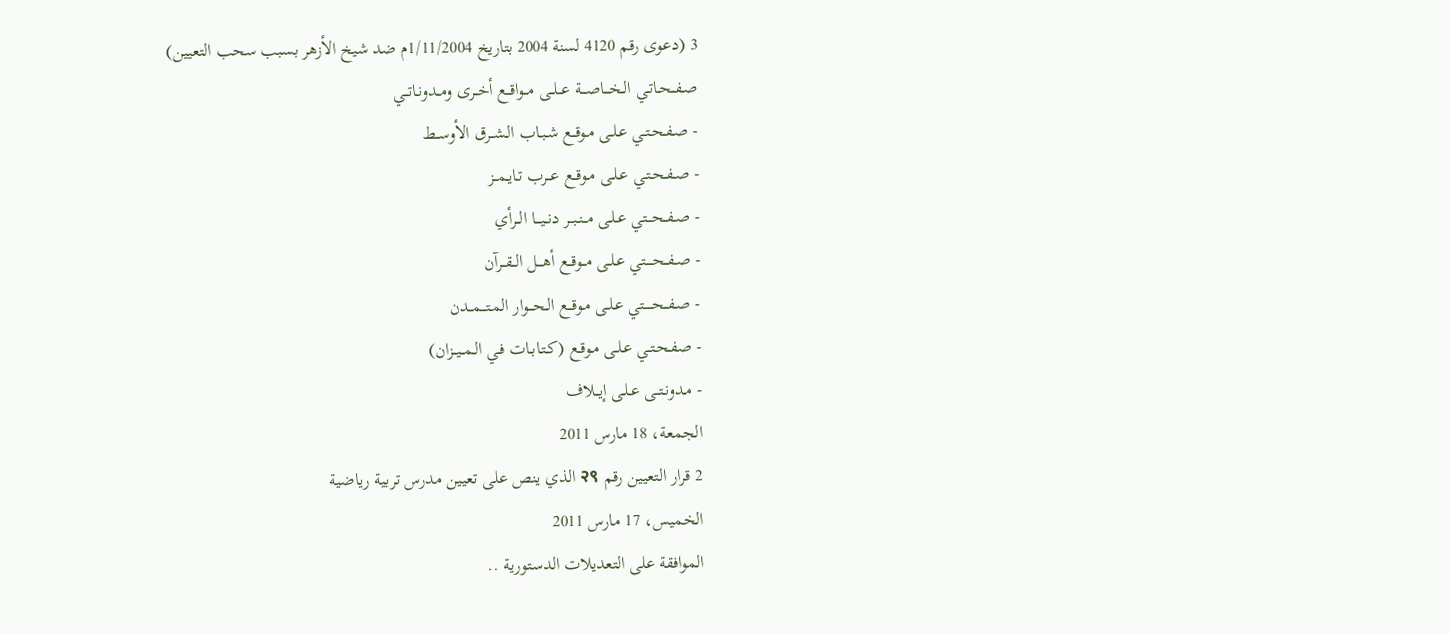3 (دعوى رقم 4120 لسنة 2004 بتاريخ 1/11/2004م ضد شيخ الأزهر بسبب سحب التعيين)
صـفــحـاتـي الـخـــاصـــة عــلــى مــواقــع أخــرى ومــدونـاتــي
- صـفـحـتـي عـلـى مـوقــع شـبـاب الـشــرق الأوســط
- صـفـحـتـي عـلـى مـوقــع عــرب تـايـمــز
- صـفــحـــتي عـلـى مــنـبــر دنــيـــا الــرأي
- صـفــحــــتي عـلـى مــوقــع أهـــل الــقــرآن
- صـفــحـــــتي عـلـى مـوقــع الـحـــوار المـتـــمــدن
- صفـحـتـي عـلـى مـوقـع (كـتـابـات فـي الـمــيــزان)
- مـدونـتــى عـلـى إيــلاف
الجمعة، 18 مارس 2011
2 قرار التعيين رقم २९ الذي ينص على تعيين مدرس تربية رياضية
الخميس، 17 مارس 2011
الموافقة على التعديلات الدستورية ..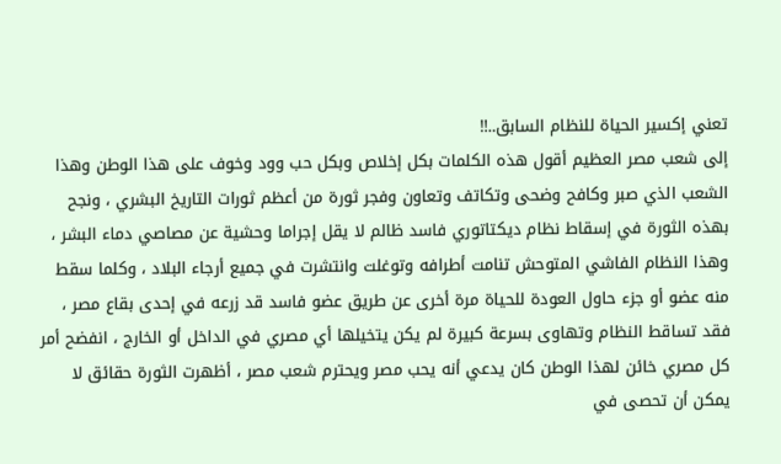تعني إكسير الحياة للنظام السابق..!!
إلى شعب مصر العظيم أقول هذه الكلمات بكل إخلاص وبكل حب وود وخوف على هذا الوطن وهذا الشعب الذي صبر وكافح وضحى وتكاتف وتعاون وفجر ثورة من أعظم ثورات التاريخ البشري ، ونجح بهذه الثورة في إسقاط نظام ديكتاتوري فاسد ظالم لا يقل إجراما وحشية عن مصاصي دماء البشر ، وهذا النظام الفاشي المتوحش تنامت أطرافه وتوغلت وانتشرت في جميع أرجاء البلاد ، وكلما سقط منه عضو أو جزء حاول العودة للحياة مرة أخرى عن طريق عضو فاسد قد زرعه في إحدى بقاع مصر ، فقد تساقط النظام وتهاوى بسرعة كبيرة لم يكن يتخيلها أي مصري في الداخل أو الخارج ، انفضح أمر كل مصري خائن لهذا الوطن كان يدعي أنه يحب مصر ويحترم شعب مصر ، أظهرت الثورة حقائق لا يمكن أن تحصى في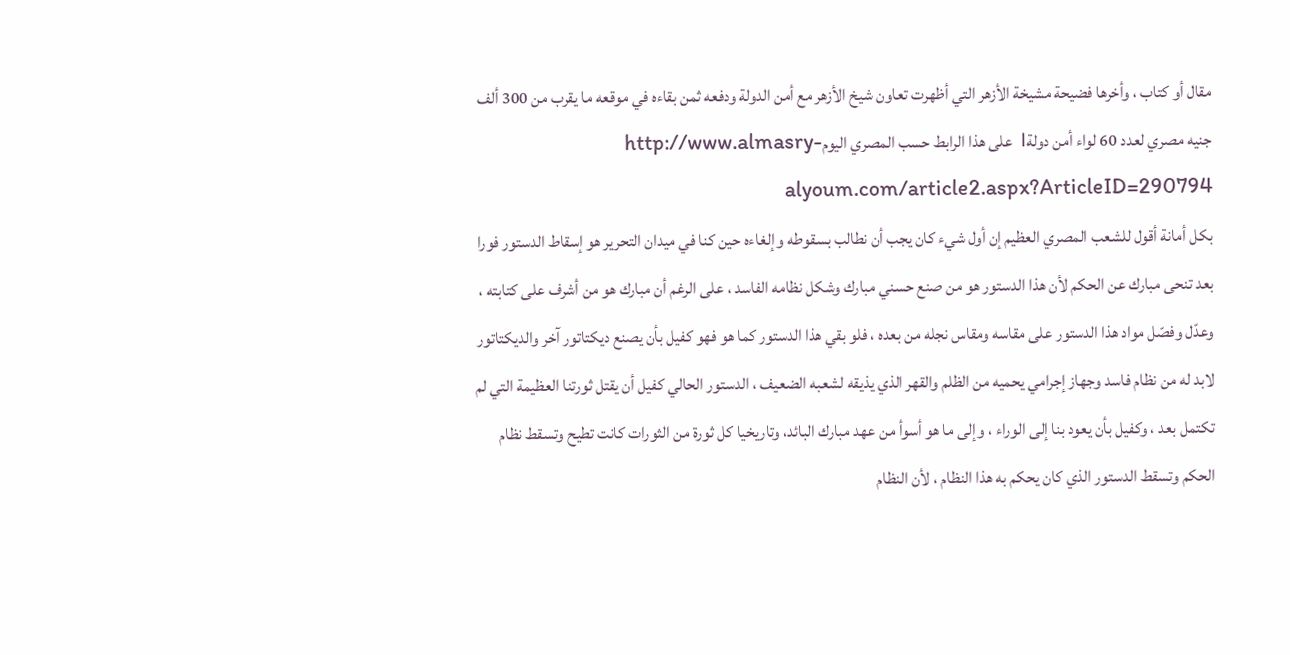مقال أو كتاب ، وأخرها فضيحة مشيخة الأزهر التي أظهرت تعاون شيخ الأزهر مع أمن الدولة ودفعه ثمن بقاءه في موقعه ما يقرب من 300 ألف جنيه مصري لعدد 60 لواء أمن دولة। على هذا الرابط حسب المصري اليومhttp://www.almasry-alyoum.com/article2.aspx?ArticleID=290794
بكل أمانة أقول للشعب المصري العظيم إن أول شيء كان يجب أن نطالب بسقوطه وإلغاءه حين كنا في ميدان التحرير هو إسقاط الدستور فورا بعد تنحى مبارك عن الحكم لأن هذا الدستور هو من صنع حسني مبارك وشكل نظامه الفاسد ، على الرغم أن مبارك هو من أشرف على كتابته ، وعدّل وفصّل مواد هذا الدستور على مقاسه ومقاس نجله من بعده ، فلو بقي هذا الدستور كما هو فهو كفيل بأن يصنع ديكتاتور آخر والديكتاتور لابد له من نظام فاسد وجهاز إجرامي يحميه من الظلم والقهر الذي يذيقه لشعبه الضعيف ، الدستور الحالي كفيل أن يقتل ثورتنا العظيمة التي لم تكتمل بعد ، وكفيل بأن يعود بنا إلى الوراء ، وإلى ما هو أسوأ من عهد مبارك البائد، وتاريخيا كل ثورة من الثورات كانت تطيح وتسقط نظام الحكم وتسقط الدستور الذي كان يحكم به هذا النظام ، لأن النظام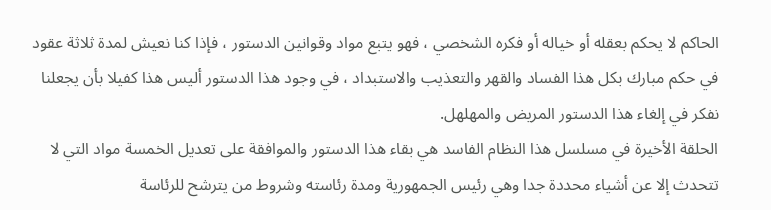الحاكم لا يحكم بعقله أو خياله أو فكره الشخصي ، فهو يتبع مواد وقوانين الدستور ، فإذا كنا نعيش لمدة ثلاثة عقود في حكم مبارك بكل هذا الفساد والقهر والتعذيب والاستبداد ، في وجود هذا الدستور أليس هذا كفيلا بأن يجعلنا نفكر في إلغاء هذا الدستور المريض والمهلهل.
الحلقة الأخيرة في مسلسل هذا النظام الفاسد هي بقاء هذا الدستور والموافقة على تعديل الخمسة مواد التي لا تتحدث إلا عن أشياء محددة جدا وهي رئيس الجمهورية ومدة رئاسته وشروط من يترشح للرئاسة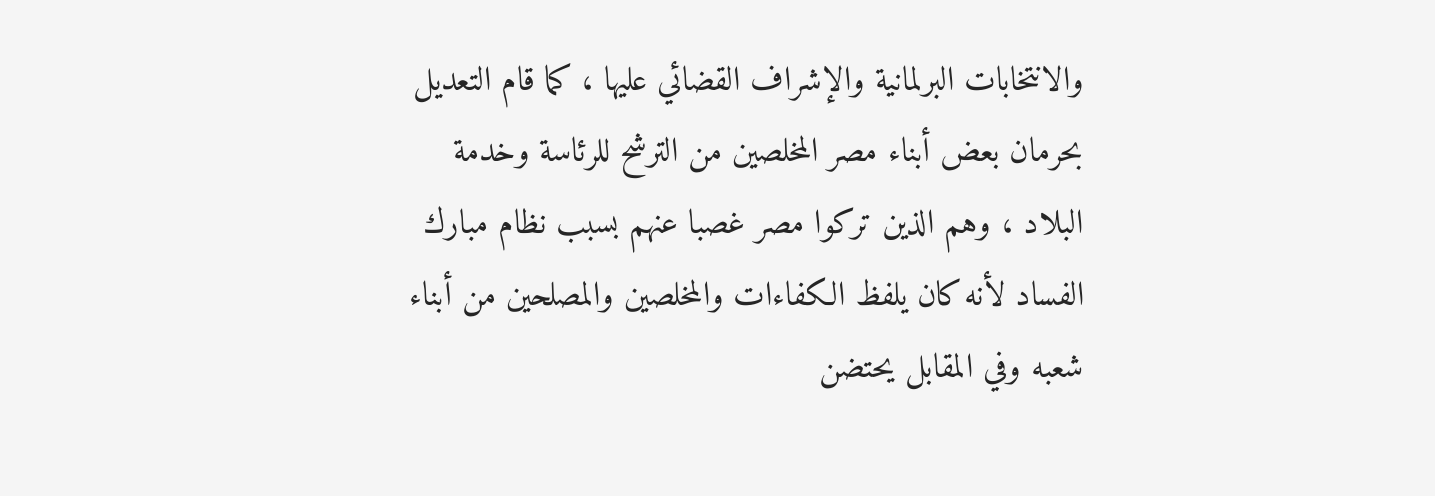والانتخابات البرلمانية والإشراف القضائي عليها ، كما قام التعديل بحرمان بعض أبناء مصر المخلصين من الترشح للرئاسة وخدمة البلاد ، وهم الذين تركوا مصر غصبا عنهم بسبب نظام مبارك الفساد لأنه كان يلفظ الكفاءات والمخلصين والمصلحين من أبناء شعبه وفي المقابل يحتضن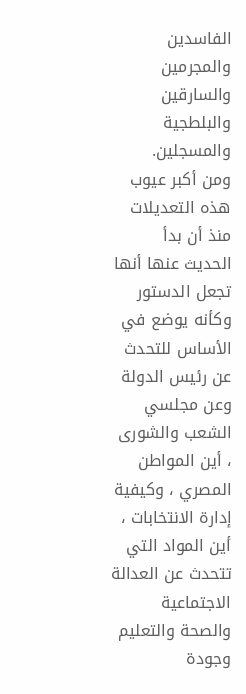الفاسدين والمجرمين والسارقين والبلطجية والمسجلين.
ومن أكبر عيوب هذه التعديلات منذ أن بدأ الحديث عنها أنها تجعل الدستور وكأنه يوضع في الأساس للتحدث عن رئيس الدولة وعن مجلسي الشعب والشورى ، أين المواطن المصري ، وكيفية إدارة الانتخابات ، أين المواد التي تتحدث عن العدالة الاجتماعية والصحة والتعليم وجودة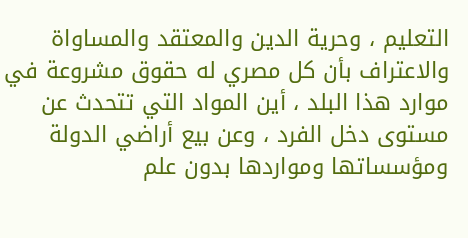التعليم ، وحرية الدين والمعتقد والمساواة والاعتراف بأن كل مصري له حقوق مشروعة في موارد هذا البلد ، أين المواد التي تتحدث عن مستوى دخل الفرد ، وعن بيع أراضي الدولة ومؤسساتها ومواردها بدون علم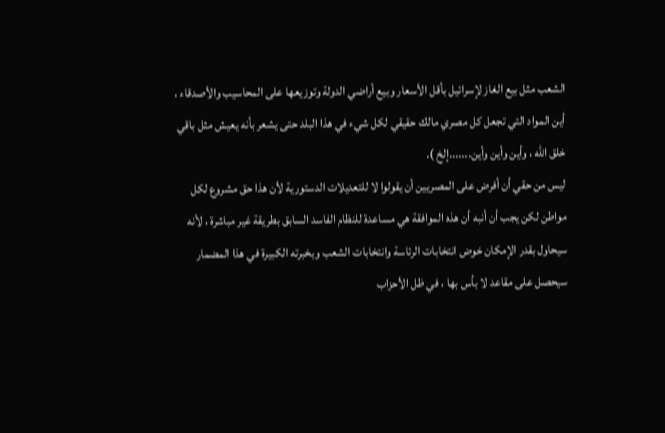الشعب مثل بيع الغاز لإسرائيل بأقل الأسعار وبيع أراضي الدولة وتوزيعها على المحاسيب والأصدقاء ، أين المواد التي تجعل كل مصري مالك حقيقي لكل شيء في هذا البلد حتى يشعر بأنه يعيش مثل باقي خلق الله ، وأين وأين وأين.......إلخ ).
ليس من حقي أن أفرض على المصريين أن يقولوا لا للتعديلات الدستورية لأن هذا حق مشروع لكل مواطن لكن يجب أن أنبه أن هذه الموافقة هي مساعدة للنظام الفاسد السابق بطريقة غير مباشرة ، لأنه سيحاول بقدر الإمكان خوض انتخابات الرئاسة وانتخابات الشعب وبخبرته الكبيرة في هذا المضمار سيحصل على مقاعد لا بأس بها ، في ظل الأحزاب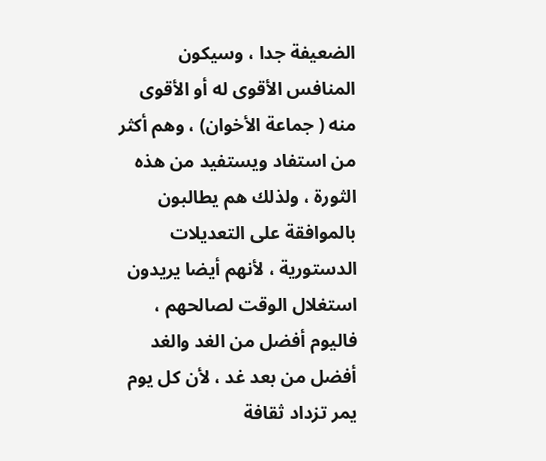الضعيفة جدا ، وسيكون المنافس الأقوى له أو الأقوى منه ( جماعة الأخوان) ، وهم أكثر من استفاد ويستفيد من هذه الثورة ، ولذلك هم يطالبون بالموافقة على التعديلات الدستورية ، لأنهم أيضا يريدون استغلال الوقت لصالحهم ، فاليوم أفضل من الغد والغد أفضل من بعد غد ، لأن كل يوم يمر تزداد ثقافة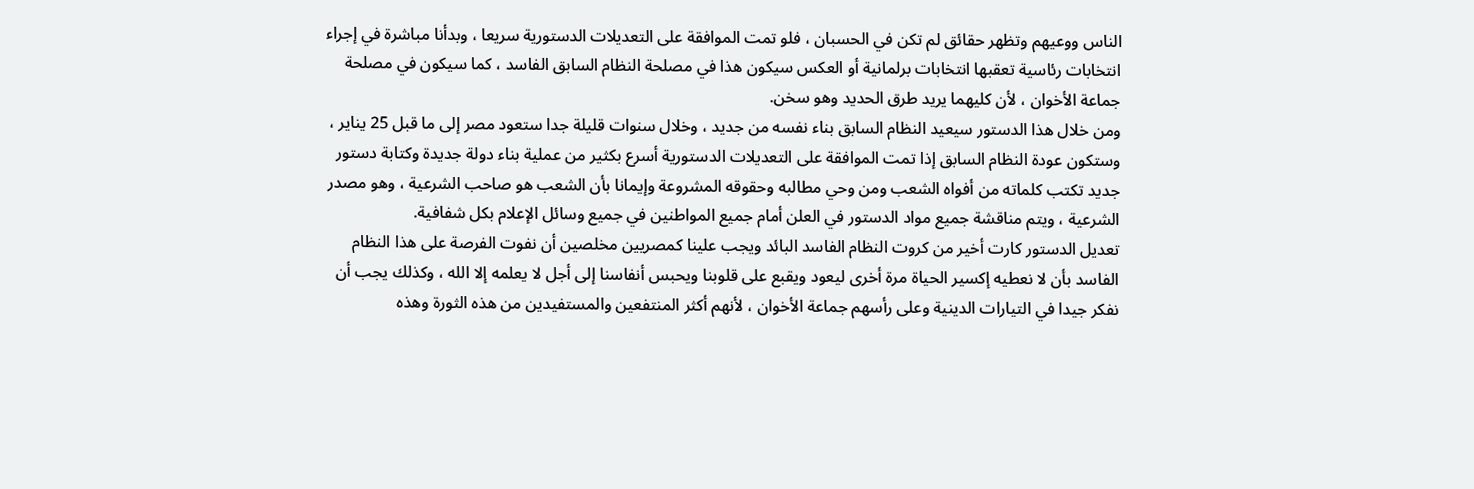الناس ووعيهم وتظهر حقائق لم تكن في الحسبان ، فلو تمت الموافقة على التعديلات الدستورية سريعا ، وبدأنا مباشرة في إجراء انتخابات رئاسية تعقبها انتخابات برلمانية أو العكس سيكون هذا في مصلحة النظام السابق الفاسد ، كما سيكون في مصلحة جماعة الأخوان ، لأن كليهما يريد طرق الحديد وهو سخن.
ومن خلال هذا الدستور سيعيد النظام السابق بناء نفسه من جديد ، وخلال سنوات قليلة جدا ستعود مصر إلى ما قبل 25 يناير ، وستكون عودة النظام السابق إذا تمت الموافقة على التعديلات الدستورية أسرع بكثير من عملية بناء دولة جديدة وكتابة دستور جديد تكتب كلماته من أفواه الشعب ومن وحي مطالبه وحقوقه المشروعة وإيمانا بأن الشعب هو صاحب الشرعية ، وهو مصدر الشرعية ، ويتم مناقشة جميع مواد الدستور في العلن أمام جميع المواطنين في جميع وسائل الإعلام بكل شفافية.
تعديل الدستور كارت أخير من كروت النظام الفاسد البائد ويجب علينا كمصريين مخلصين أن نفوت الفرصة على هذا النظام الفاسد بأن لا نعطيه إكسير الحياة مرة أخرى ليعود ويقبع على قلوبنا ويحبس أنفاسنا إلى أجل لا يعلمه إلا الله ، وكذلك يجب أن نفكر جيدا في التيارات الدينية وعلى رأسهم جماعة الأخوان ، لأنهم أكثر المنتفعين والمستفيدين من هذه الثورة وهذه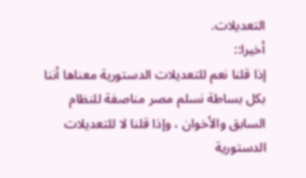التعديلات.
أخيرا::
إذا قلنا نعم للتعديلات الدستورية معناها أننا بكل بساطة نسلم مصر مناصفة للنظام السابق والأخوان ، وإذا قلنا لا للتعديلات الدستورية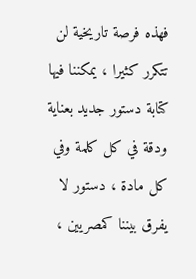فهذه فرصة تاريخية لن تتكرر كثيرا ، يمكننا فيها كتابة دستور جديد بعناية ودقة في كل كلمة وفي كل مادة ، دستور لا يفرق بيننا كمصريين ،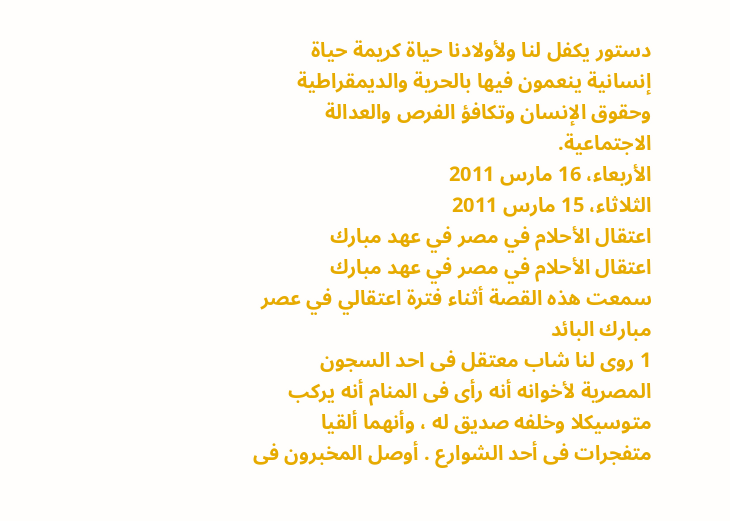دستور يكفل لنا ولأولادنا حياة كريمة حياة إنسانية ينعمون فيها بالحرية والديمقراطية وحقوق الإنسان وتكافؤ الفرص والعدالة الاجتماعية.
الأربعاء، 16 مارس 2011
الثلاثاء، 15 مارس 2011
اعتقال الأحلام في مصر في عهد مبارك
اعتقال الأحلام في مصر في عهد مبارك
سمعت هذه القصة أثناء فترة اعتقالي في عصر مبارك البائد
1 روى لنا شاب معتقل فى احد السجون المصرية لأخوانه أنه رأى فى المنام أنه يركب متوسيكلا وخلفه صديق له ، وأنهما ألقيا متفجرات فى أحد الشوارع . أوصل المخبرون فى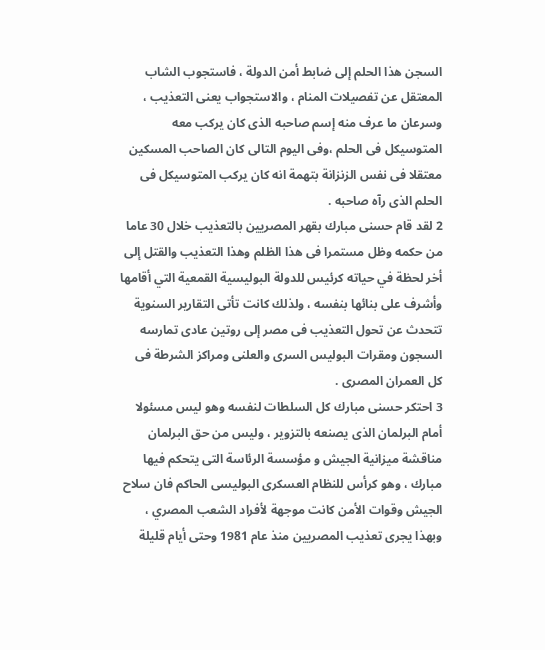السجن هذا الحلم إلى ضابط أمن الدولة ، فاستجوب الشاب المعتقل عن تفصيلات المنام ، والاستجواب يعنى التعذيب ، وسرعان ما عرف منه إسم صاحبه الذى كان يركب معه المتوسيكل فى الحلم ،وفى اليوم التالى كان الصاحب المسكين معتقلا فى نفس الزنزانة بتهمة انه كان يركب المتوسيكل فى الحلم الذى رآه صاحبه .
2 لقد قام حسنى مبارك بقهر المصريين بالتعذيب خلال 30 عاما من حكمه وظل مستمرا فى هذا الظلم وهذا التعذيب والقتل إلى أخر لحظة في حياته كرئيس للدولة البوليسية القمعية التي أقامها وأشرف على بنائها بنفسه ، ولذلك كانت تأتى التقارير السنوية تتحدث عن تحول التعذيب فى مصر إلى روتين عادى تمارسه السجون ومقرات البوليس السرى والعلنى ومراكز الشرطة فى كل العمران المصرى .
3 احتكر حسنى مبارك كل السلطات لنفسه وهو ليس مسئولا أمام البرلمان الذى يصنعه بالتزوير ، وليس من حق البرلمان مناقشة ميزانية الجيش و مؤسسة الرئاسة التى يتحكم فيها مبارك ، وهو كرأس للنظام العسكرى البوليسى الحاكم فان سلاح الجيش وقوات الأمن كانت موجهة لأفراد الشعب المصري ، وبهذا يجرى تعذيب المصريين منذ عام 1981 وحتى أيام قليلة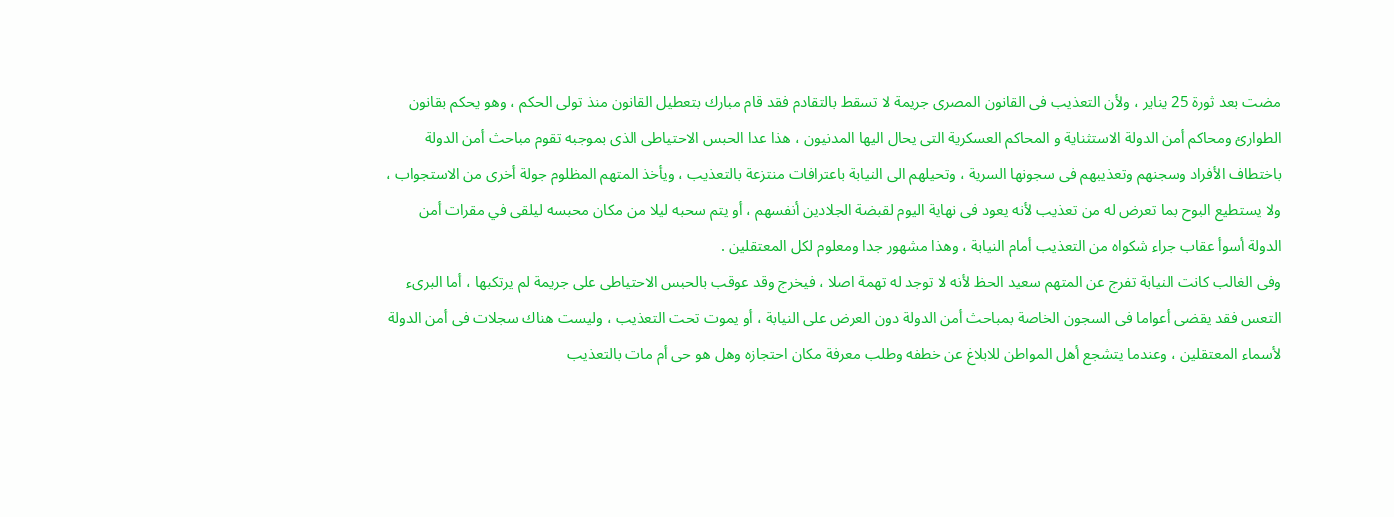مضت بعد ثورة 25 يناير ، ولأن التعذيب فى القانون المصرى جريمة لا تسقط بالتقادم فقد قام مبارك بتعطيل القانون منذ تولى الحكم ، وهو يحكم بقانون الطوارئ ومحاكم أمن الدولة الاستثناية و المحاكم العسكرية التى يحال اليها المدنيون ، هذا عدا الحبس الاحتياطى الذى بموجبه تقوم مباحث أمن الدولة باختطاف الأفراد وسجنهم وتعذيبهم فى سجونها السرية ، وتحيلهم الى النيابة باعترافات منتزعة بالتعذيب ، ويأخذ المتهم المظلوم جولة أخرى من الاستجواب ، ولا يستطيع البوح بما تعرض له من تعذيب لأنه يعود فى نهاية اليوم لقبضة الجلادين أنفسهم ، أو يتم سحبه ليلا من مكان محبسه ليلقى في مقرات أمن الدولة أسوأ عقاب جراء شكواه من التعذيب أمام النيابة ، وهذا مشهور جدا ومعلوم لكل المعتقلين .
وفى الغالب كانت النيابة تفرج عن المتهم سعيد الحظ لأنه لا توجد له تهمة اصلا ، فيخرج وقد عوقب بالحبس الاحتياطى على جريمة لم يرتكبها ، أما البرىء التعس فقد يقضى أعواما فى السجون الخاصة بمباحث أمن الدولة دون العرض على النيابة ، أو يموت تحت التعذيب ، وليست هناك سجلات فى أمن الدولة لأسماء المعتقلين ، وعندما يتشجع أهل المواطن للابلاغ عن خطفه وطلب معرفة مكان احتجازه وهل هو حى أم مات بالتعذيب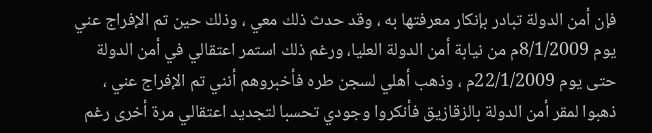فإن أمن الدولة تبادر بإنكار معرفتها به ، وقد حدث ذلك معي ، وذلك حين تم الإفراج عني يوم 8/1/2009م من نيابة أمن الدولة العليا، ورغم ذلك استمر اعتقالي في أمن الدولة حتى يوم 22/1/2009م ، وذهب أهلي لسجن طره فأخبروهم أنني تم الإفراج عني ، ذهبوا لمقر أمن الدولة بالزقازيق فأنكروا وجودي تحسبا لتجديد اعتقالي مرة أخرى رغم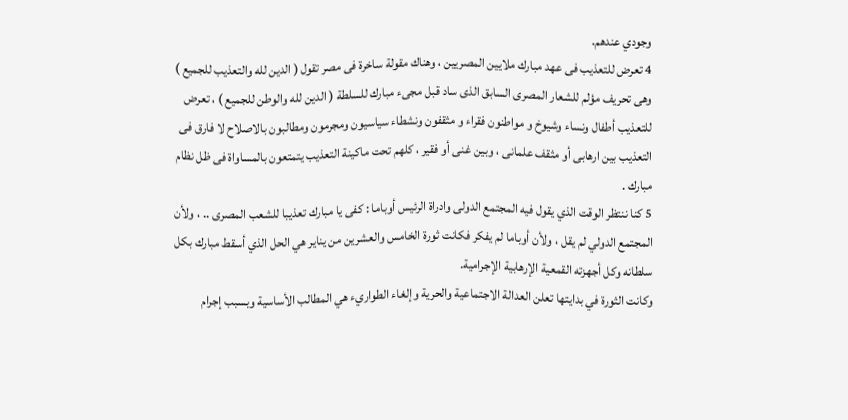وجودي عندهم.
4 تعرض للتعذيب فى عهد مبارك ملايين المصريين ، وهناك مقولة ساخرة فى مصر تقول ( الدين لله والتعذيب للجميع ) وهى تحريف مؤلم للشعار المصرى السابق الذى ساد قبل مجىء مبارك للسلطة ( الدين لله والوطن للجميع ) ، تعرض للتعذيب أطفال ونساء وشيوخ و مواطنون فقراء و مثقفون ونشطاء سياسيون ومجرمون ومطالبون بالاصلاح لا فارق فى التعذيب بين ارهابى أو مثقف علمانى ، وبين غنى أو فقير ، كلهم تحت ماكينة التعذيب يتمتعون بالمساواة فى ظل نظام مبارك .
5 كنا ننتظر الوقت الذي يقول فيه المجتمع الدولى وادراة الرئيس أوباما : كفى يا مبارك تعذيبا للشعب المصرى .. ، ولأن المجتمع الدولي لم يقل ، ولأن أوباما لم يفكر فكانت ثورة الخامس والعشرين من يناير هي الحل الذي أسقط مبارك بكل سلطانه وكل أجهزته القمعية الإرهابية الإجرامية.
وكانت الثورة في بدايتها تعلن العدالة الاجتماعية والحرية وإلغاء الطواريء هي المطالب الأساسية وبسبب إجرام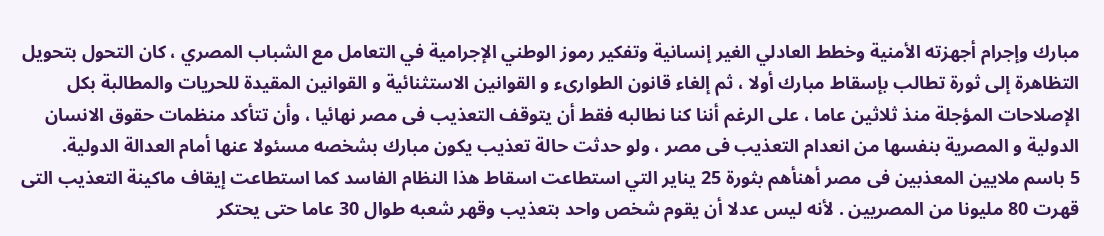مبارك وإجرام أجهزته الأمنية وخطط العادلي الغير إنسانية وتفكير رموز الوطني الإجرامية في التعامل مع الشباب المصري ، كان التحول بتحويل التظاهرة إلى ثورة تطالب بإسقاط مبارك أولا ، ثم إلغاء قانون الطوارىء و القوانين الاستثنائية و القوانين المقيدة للحريات والمطالبة بكل الإصلاحات المؤجلة منذ ثلاثين عاما ، على الرغم أننا كنا نطالبه فقط أن يتوقف التعذيب فى مصر نهائيا ، وأن تتأكد منظمات حقوق الانسان الدولية و المصرية بنفسها من انعدام التعذيب فى مصر ، ولو حدثت حالة تعذيب يكون مبارك بشخصه مسئولا عنها أمام العدالة الدولية.
5 باسم ملايين المعذبين فى مصر أهنأهم بثورة 25 يناير التي استطاعت اسقاط هذا النظام الفاسد كما استطاعت إيقاف ماكينة التعذيب التى قهرت 80 مليونا من المصريين . لأنه ليس عدلا أن يقوم شخص واحد بتعذيب وقهر شعبه طوال 30 عاما حتى يحتكر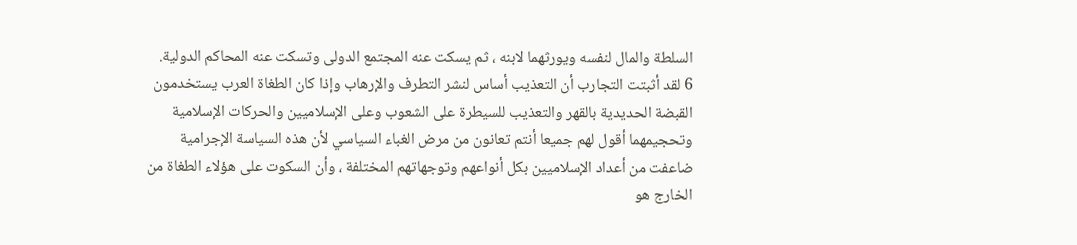السلطة والمال لنفسه ويورثهما لابنه ، ثم يسكت عنه المجتمع الدولى وتسكت عنه المحاكم الدولية.
6 لقد أثبتت التجارب أن التعذيب أساس لنشر التطرف والإرهاب وإذا كان الطغاة العرب يستخدمون القبضة الحديدية بالقهر والتعذيب للسيطرة على الشعوب وعلى الإسلاميين والحركات الإسلامية وتحجيمهما أقول لهم جميعا أنتم تعانون من مرض الغباء السياسي لأن هذه السياسة الإجرامية ضاعفت من أعداد الإسلاميين بكل أنواعهم وتوجهاتهم المختلفة ، وأن السكوت على هؤلاء الطغاة من الخارج هو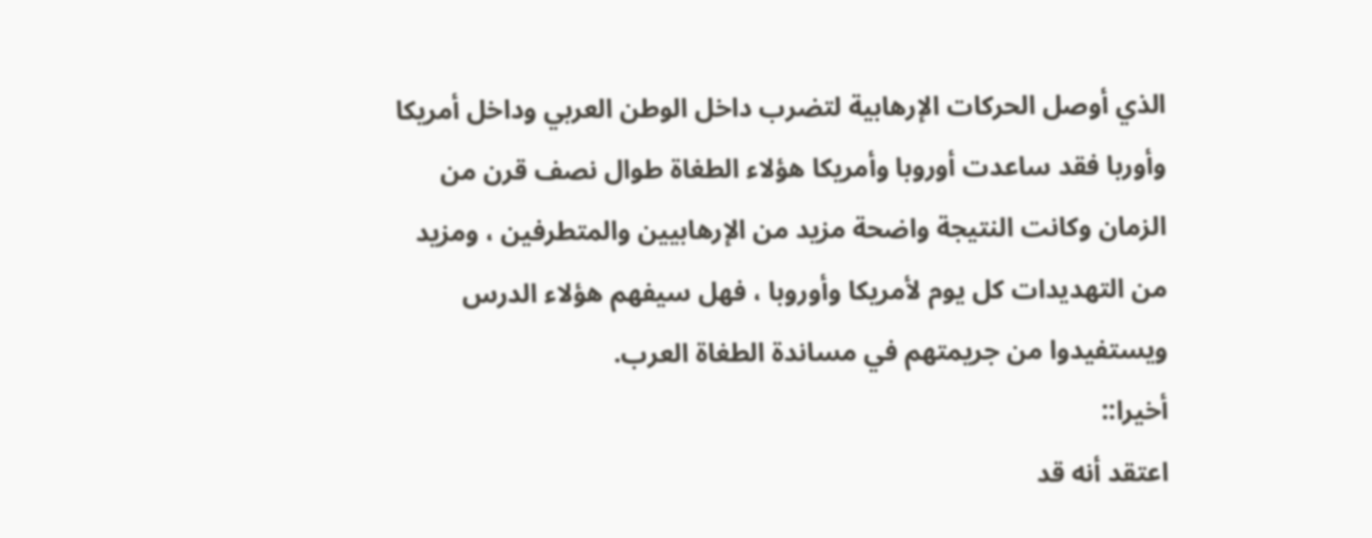الذي أوصل الحركات الإرهابية لتضرب داخل الوطن العربي وداخل أمريكا وأوربا فقد ساعدت أوروبا وأمريكا هؤلاء الطغاة طوال نصف قرن من الزمان وكانت النتيجة واضحة مزيد من الإرهابيين والمتطرفين ، ومزيد من التهديدات كل يوم لأمريكا وأوروبا ، فهل سيفهم هؤلاء الدرس ويستفيدوا من جريمتهم في مساندة الطغاة العرب.
أخيرا::
اعتقد أنه قد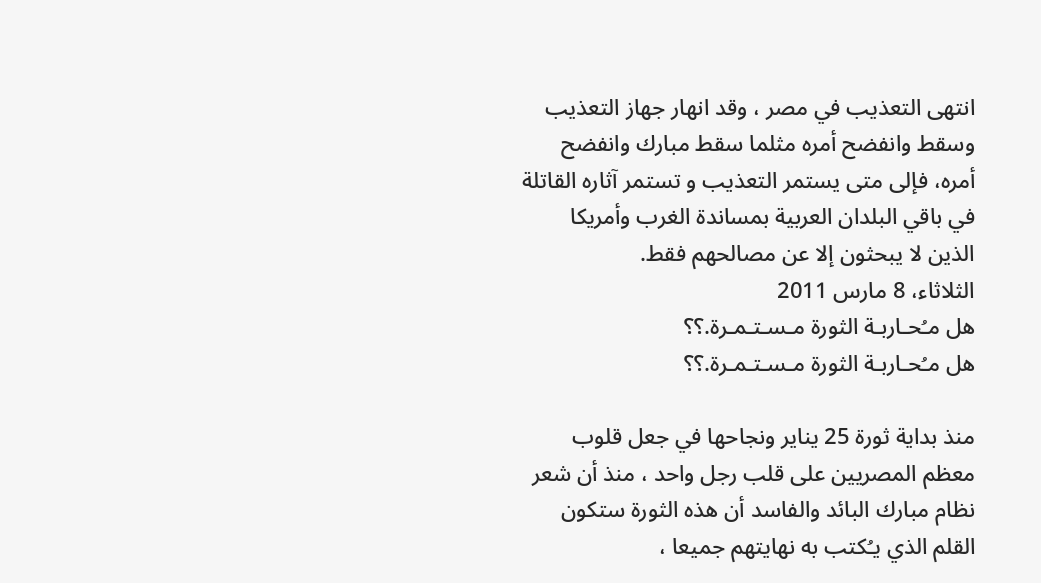انتهى التعذيب في مصر ، وقد انهار جهاز التعذيب وسقط وانفضح أمره مثلما سقط مبارك وانفضح أمره، فإلى متى يستمر التعذيب و تستمر آثاره القاتلة في باقي البلدان العربية بمساندة الغرب وأمريكا الذين لا يبحثون إلا عن مصالحهم فقط.
الثلاثاء، 8 مارس 2011
هل مـُحـاربـة الثورة مـسـتـمـرة.؟؟
هل مـُحـاربـة الثورة مـسـتـمـرة.؟؟

منذ بداية ثورة 25 يناير ونجاحها في جعل قلوب معظم المصريين على قلب رجل واحد ، منذ أن شعر نظام مبارك البائد والفاسد أن هذه الثورة ستكون القلم الذي يـُكتب به نهايتهم جميعا ،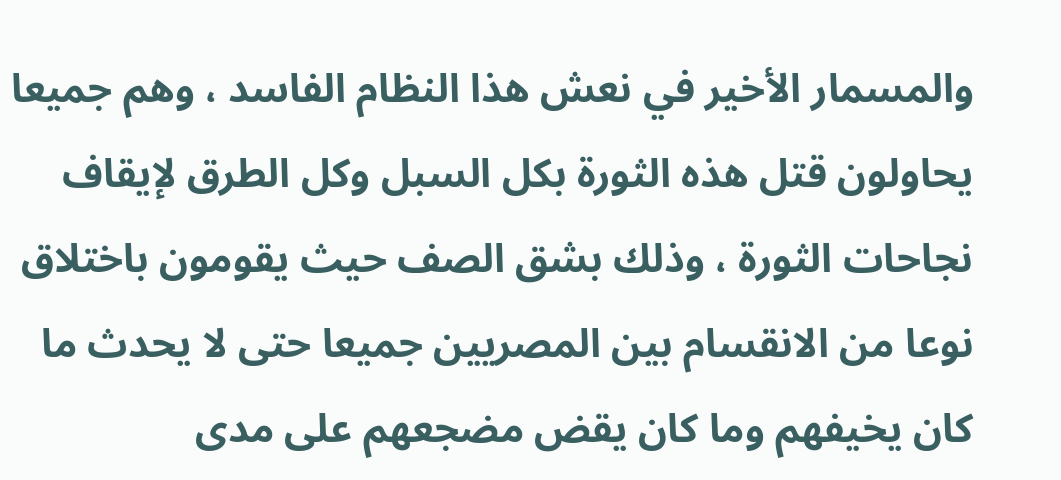والمسمار الأخير في نعش هذا النظام الفاسد ، وهم جميعا يحاولون قتل هذه الثورة بكل السبل وكل الطرق لإيقاف نجاحات الثورة ، وذلك بشق الصف حيث يقومون باختلاق نوعا من الانقسام بين المصريين جميعا حتى لا يحدث ما كان يخيفهم وما كان يقض مضجعهم على مدى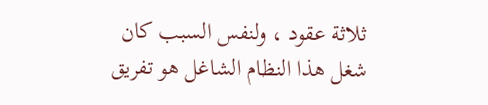ثلاثة عقود ، ولنفس السبب كان شغل هذا النظام الشاغل هو تفريق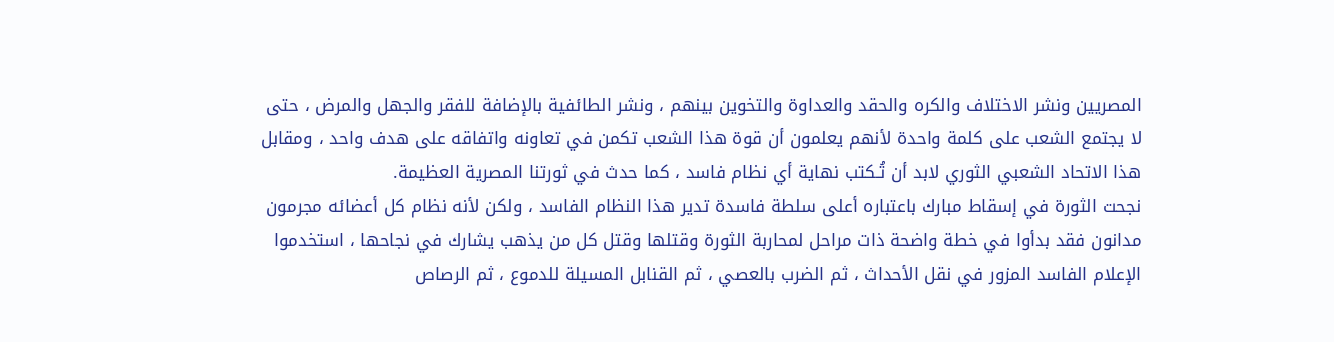المصريين ونشر الاختلاف والكره والحقد والعداوة والتخوين بينهم ، ونشر الطائفية بالإضافة للفقر والجهل والمرض ، حتى لا يجتمع الشعب على كلمة واحدة لأنهم يعلمون أن قوة هذا الشعب تكمن في تعاونه واتفاقه على هدف واحد ، ومقابل هذا الاتحاد الشعبي الثوري لابد أن تُـكتب نهاية أي نظام فاسد ، كما حدث في ثورتنا المصرية العظيمة.
نجحت الثورة في إسقاط مبارك باعتباره أعلى سلطة فاسدة تدير هذا النظام الفاسد ، ولكن لأنه نظام كل أعضائه مجرمون مدانون فقد بدأوا في خطة واضحة ذات مراحل لمحاربة الثورة وقتلها وقتل كل من يذهب يشارك في نجاحها ، استخدموا الإعلام الفاسد المزور في نقل الأحداث ، ثم الضرب بالعصي ، ثم القنابل المسيلة للدموع ، ثم الرصاص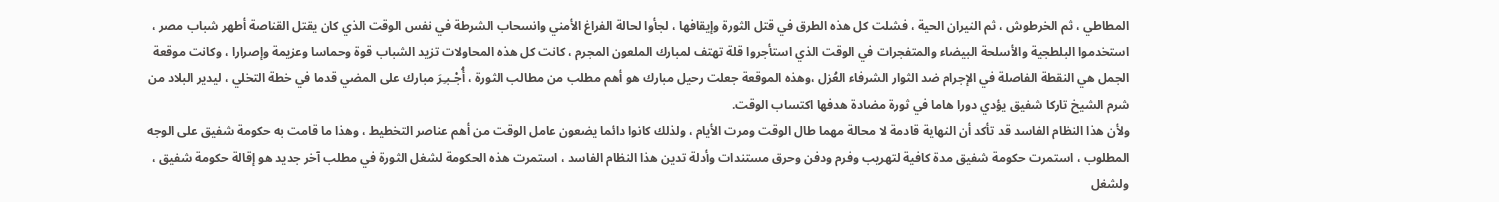المطاطي ، ثم الخرطوش ، ثم النيران الحية ، فشلت كل هذه الطرق في قتل الثورة وإيقافها ، لجأوا لحالة الفراغ الأمني وانسحاب الشرطة في نفس الوقت الذي كان يقتل القناصة أطهر شباب مصر ، استخدموا البلطجية والأسلحة البيضاء والمتفجرات في الوقت الذي استأجروا قلة تهتف لمبارك الملعون المجرم ، كانت كل هذه المحاولات تزيد الشباب قوة وحماسا وعزيمة وإصرارا ، وكانت موقعة الجمل هي النقطة الفاصلة في الإجرام ضد الثوار الشرفاء العُزل ،وهذه الموقعة جعلت رحيل مبارك هو أهم مطلب من مطالب الثورة ، أُجْـبـِرَ مبارك على المضي قدما في خطة التخلي ، ليدير البلاد من شرم الشيخ تاركا شفيق يؤدي دورا هاما في ثورة مضادة هدفها اكتساب الوقت.
ولأن هذا النظام الفاسد قد تأكد أن النهاية قادمة لا محالة مهما طال الوقت ومرت الأيام ، ولذلك كانوا دائما يضعون عامل الوقت من أهم عناصر التخطيط ، وهذا ما قامت به حكومة شفيق على الوجه المطلوب ، استمرت حكومة شفيق مدة كافية لتهريب وفرم ودفن وحرق مستندات وأدلة تدين هذا النظام الفاسد ، استمرت هذه الحكومة لشغل الثورة في مطلب آخر جديد هو إقالة حكومة شفيق ، ولشغل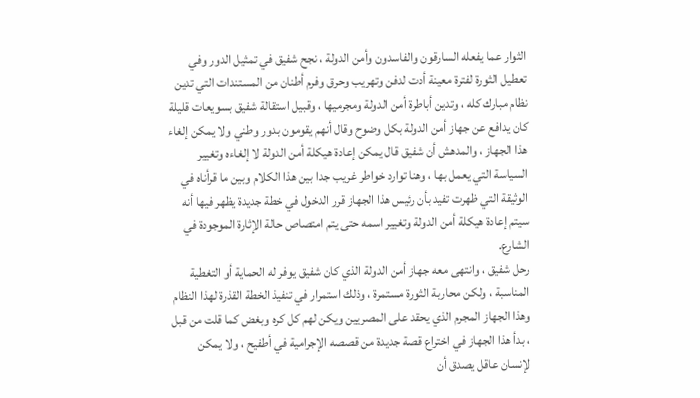الثوار عما يفعله السارقون والفاسدون وأمن الدولة ، نجح شفيق في تمثيل الدور وفي تعطيل الثورة لفترة معينة أدت لدفن وتهريب وحرق وفرم أطنان من المستندات التي تدين نظام مبارك كله ، وتدين أباطرة أمن الدولة ومجرميها ، وقبيل استقالة شفيق بسويعات قليلة كان يدافع عن جهاز أمن الدولة بكل وضوح وقال أنهم يقومون بدور وطني ولا يمكن إلغاء هذا الجهاز ، والمدهش أن شفيق قال يمكن إعادة هيكلة أمن الدولة لا إلغاءه وتغيير السياسة التي يعمل بها ، وهنا توارد خواطر غريب جدا بين هذا الكلام وبين ما قرأناه في الوثيقة التي ظهرت تفيد بأن رئيس هذا الجهاز قرر الدخول في خطة جديدة يظهر فيها أنه سيتم إعادة هيكلة أمن الدولة وتغيير اسمه حتى يتم امتصاص حالة الإثارة الموجودة في الشارع.
رحل شفيق ، وانتهى معه جهاز أمن الدولة الذي كان شفيق يوفر له الحماية أو التغطية المناسبة ، ولكن محاربة الثورة مستمرة ، وذلك استمرار في تنفيذ الخطة القذرة لهذا النظام وهذا الجهاز المجرم الذي يحقد على المصريين ويكن لهم كل كره وبغض كما قلت من قبل ، بدأ هذا الجهاز في اختراع قصة جديدة من قصصه الإجرامية في أطفيح ، ولا يمكن لإنسان عاقل يصدق أن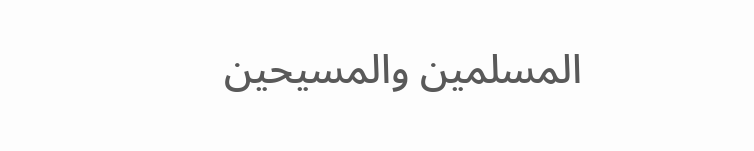المسلمين والمسيحين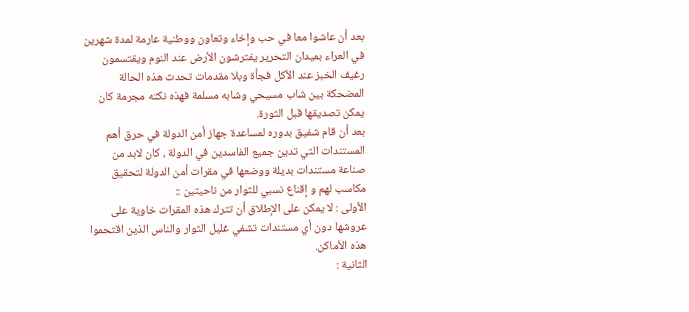بعد أن عاشوا معا في حب وإخاء وتعاون ووطنية عارمة لمدة شهرين في العراء بميدان التحرير يفترشون الأرض عند النوم ويقتسمون رغيف الخبز عند الأكل فجأة وبلا مقدمات تحدث هذه الحالة المضحكة بين شاب مسيحي وشابه مسلمة فهذه نكته مجرمة كان يمكن تصديقها قبل الثورة.
بعد أن قام شفيق بدوره لمساعدة جهاز أمن الدولة في حرق أهم المستندات التي تدين جميع الفاسدين في الدولة ، كان لابد من صناعة مستندات بديلة ووضعها في مقرات أمن الدولة لتحقيق مكاسب لهم و إقناع نسبي للثوار من ناحيتين ::
الأولى : لا يمكن على الإطلاق أن تترك هذه المقرات خاوية على عروشها دون أي مستندات تشفي غليل الثوار والناس الذين اقتحموا هذه الأماكن.
الثانية :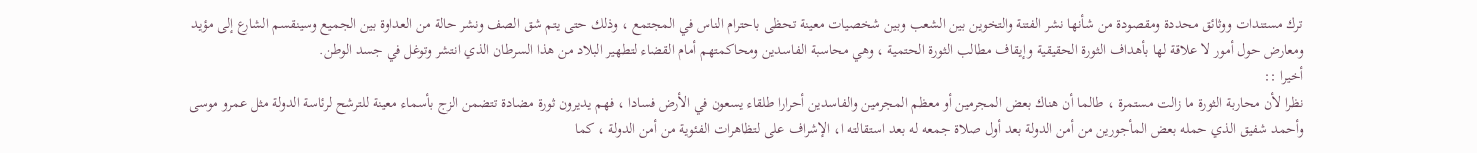ترك مستندات ووثائق محددة ومقصودة من شأنها نشر الفتنة والتخوين بين الشعب وبين شخصيات معينة تحظى باحترام الناس في المجتمع ، وذلك حتى يتم شق الصف ونشر حالة من العداوة بين الجميع وسينقسم الشارع إلى مؤيد ومعارض حول أمور لا علاقة لها بأهداف الثورة الحقيقية وإيقاف مطالب الثورة الحتمية ، وهي محاسبة الفاسدين ومحاكمتهم أمام القضاء لتطهير البلاد من هذا السرطان الذي انتشر وتوغل في جسد الوطن.
أخيرا ::
نظرا لأن محاربة الثورة ما زالت مستمرة ، طالما أن هناك بعض المجرمين أو معظم المجرمين والفاسدين أحرارا طلقاء يسعون في الأرض فسادا ، فهم يديرون ثورة مضادة تتضمن الزج بأسماء معينة للترشح لرئاسة الدولة مثل عمرو موسى وأحمد شفيق الذي حمله بعض المأجورين من أمن الدولة بعد أول صلاة جمعه له بعد استقالته ا، الإشراف على لتظاهرات الفئوية من أمن الدولة ، كما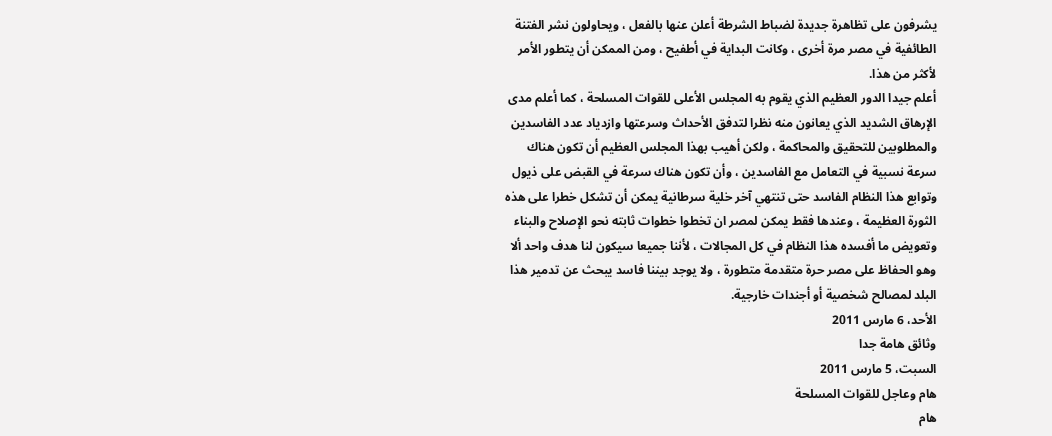يشرفون على تظاهرة جديدة لضباط الشرطة أعلن عنها بالفعل ، ويحاولون نشر الفتنة الطائفية في مصر مرة أخرى ، وكانت البداية في أطفيح ، ومن الممكن أن يتطور الأمر لأكثر من هذا.
أعلم جيدا الدور العظيم الذي يقوم به المجلس الأعلى للقوات المسلحة ، كما أعلم مدى الإرهاق الشديد الذي يعانون منه نظرا لتدفق الأحداث وسرعتها وازدياد عدد الفاسدين والمطلوبين للتحقيق والمحاكمة ، ولكن أهيب بهذا المجلس العظيم أن تكون هناك سرعة نسبية في التعامل مع الفاسدين ، وأن تكون هناك سرعة في القبض على ذيول وتوابع هذا النظام الفاسد حتى تنتهي آخر خلية سرطانية يمكن أن تشكل خطرا على هذه الثورة العظيمة ، وعندها فقط يمكن لمصر ان تخطوا خطوات ثابته نحو الإصلاح والبناء وتعويض ما أفسده هذا النظام في كل المجالات ، لأننا جميعا سيكون لنا هدف واحد ألا وهو الحفاظ على مصر حرة متقدمة متطورة ، ولا يوجد بيننا فاسد يبحث عن تدمير هذا البلد لمصالح شخصية أو أجندات خارجية.
الأحد، 6 مارس 2011
وثائق هامة جدا
السبت، 5 مارس 2011
هام وعاجل للقوات المسلحة
هام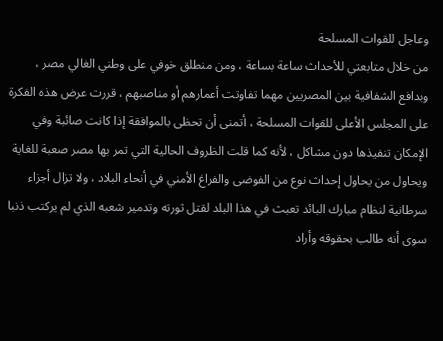وعاجل للقوات المسلحة
من خلال متابعتي للأحداث ساعة بساعة ، ومن منطلق خوفي على وطني الغالي مصر ، وبدافع الشفافية بين المصريين مهما تفاوتت أعمارهم أو مناصبهم ، قررت عرض هذه الفكرة على المجلس الأعلى للقوات المسلحة ، أتمنى أن تحظى بالموافقة إذا كانت صائبة وفي الإمكان تنفيذها دون مشاكل ، لأنه كما قلت الظروف الحالية التي تمر بها مصر صعبة للغاية ويحاول من يحاول إحداث نوع من الفوضى والفراغ الأمني في أنحاء البلاد ، ولا تزال أجزاء سرطانية لنظام مبارك البائد تعبث في هذا البلد لقتل ثورته وتدمير شعبه الذي لم يركتب ذنبا سوى أنه طالب بحقوقه وأراد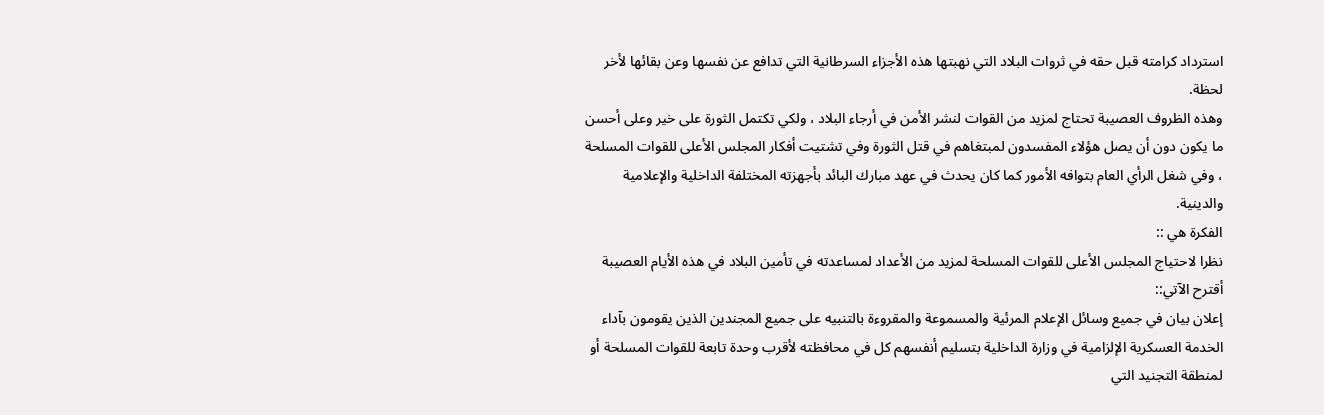استرداد كرامته قبل حقه في ثروات البلاد التي نهبتها هذه الأجزاء السرطانية التي تدافع عن نفسها وعن بقائها لأخر لحظة.
وهذه الظروف العصيبة تحتاج لمزيد من القوات لنشر الأمن في أرجاء البلاد ، ولكي تكتمل الثورة على خير وعلى أحسن ما يكون دون أن يصل هؤلاء المفسدون لمبتغاهم في قتل الثورة وفي تشتيت أفكار المجلس الأعلى للقوات المسلحة ، وفي شغل الرأي العام بتوافه الأمور كما كان يحدث في عهد مبارك البائد بأجهزته المختلفة الداخلية والإعلامية والدينية.
الفكرة هي ::
نظرا لاحتياج المجلس الأعلى للقوات المسلحة لمزيد من الأعداد لمساعدته في تأمين البلاد في هذه الأيام العصيبة أقترح الآتي::
إعلان بيان في جميع وسائل الإعلام المرئية والمسموعة والمقروءة بالتنبيه على جميع المجندين الذين يقومون بآداء الخدمة العسكرية الإلزامية في وزارة الداخلية بتسليم أنفسهم كل في محافظته لأقرب وحدة تابعة للقوات المسلحة أو لمنطقة التجنيد التي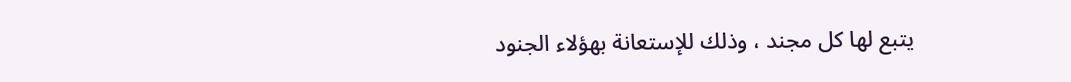يتبع لها كل مجند ، وذلك للإستعانة بهؤلاء الجنود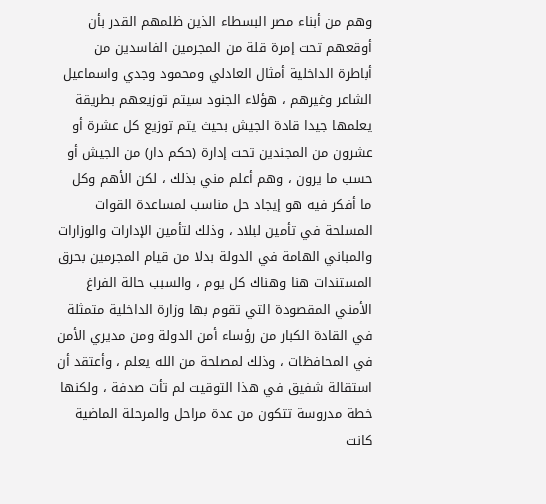وهم من أبناء مصر البسطاء الذين ظلمهم القدر بأن أوقعهم تحت إمرة قلة من المجرمين الفاسدين من أباطرة الداخلية أمثال العادلي ومحمود وجدي واسماعيل الشاعر وغيرهم ، هؤلاء الجنود سيتم توزيعهم بطريقة يعلمها جيدا قادة الجيش بحيث يتم توزيع كل عشرة أو عشرون من المجندين تحت إدارة (حكم دار) من الجيش أو حسب ما يرون ، وهم أعلم مني بذلك ، لكن الأهم وكل ما أفكر فيه هو إيجاد حل مناسب لمساعدة القوات المسلحة في تأمين لبلاد ، وذلك لتأمين الإدارات والوزارات والمباني الهامة في الدولة بدلا من قيام المجرمين بحرق المستندات هنا وهناك كل يوم ، والسبب حالة الفراغ الأمني المقصودة التي تقوم بها وزارة الداخلية متمثلة في القادة الكبار من رؤساء أمن الدولة ومن مديري الأمن في المحافظات ، وذلك لمصلحة من الله يعلم ، وأعتقد أن استقالة شفيق في هذا التوقيت لم تأت صدفة ، ولكنها خطة مدروسة تتكون من عدة مراحل والمرحلة الماضية كانت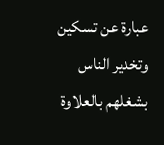عبارة عن تسكين وتخدير الناس بشغلهم بالعلاوة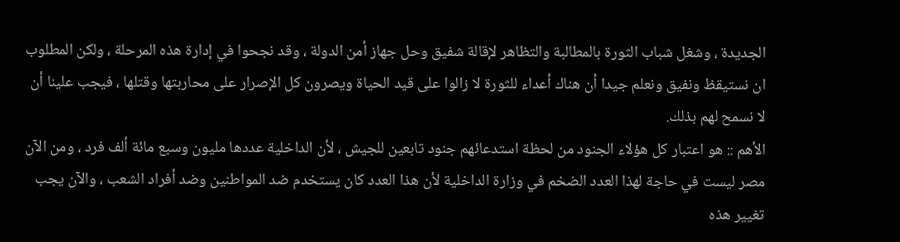الجديدة ، وشغل شباب الثورة بالمطالبة والتظاهر لإقالة شفيق وحل جهاز أمن الدولة ، وقد نجحوا في إدارة هذه المرحلة ، ولكن المطلوب ان نستيقظ ونفيق ونعلم جيدا أن هناك أعداء للثورة لا زالوا على قيد الحياة ويصرون كل الإصرار على محاربتها وقتلها ، فيجب علينا أن لا نسمح لهم بذلك.
الأهم :: هو اعتبار كل هؤلاء الجنود من لحظة استدعائهم جنود تابعين للجيش ، لأن الداخلية عددها مليون وسبع مائة ألف فرد ، ومن الآن مصر ليست في حاجة لهذا العدد الضخم في وزارة الداخلية لأن هذا العدد كان يستخدم ضد المواطنين وضد أفراد الشعب ، والآن يجب تغيير هذه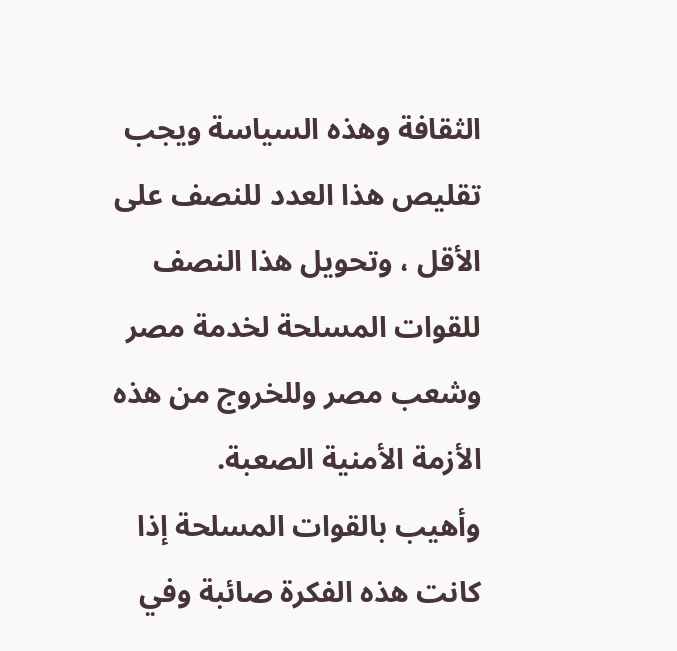الثقافة وهذه السياسة ويجب تقليص هذا العدد للنصف على الأقل ، وتحويل هذا النصف للقوات المسلحة لخدمة مصر وشعب مصر وللخروج من هذه الأزمة الأمنية الصعبة.
وأهيب بالقوات المسلحة إذا كانت هذه الفكرة صائبة وفي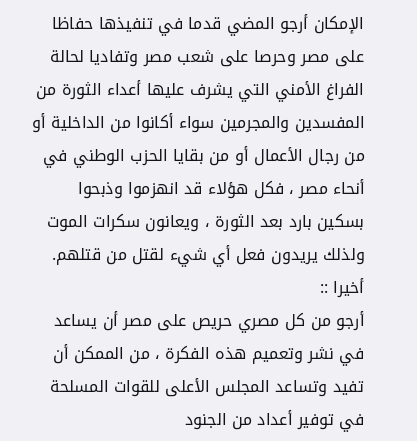الإمكان أرجو المضي قدما في تنفيذها حفاظا على مصر وحرصا على شعب مصر وتفاديا لحالة الفراغ الأمني التي يشرف عليها أعداء الثورة من المفسدين والمجرمين سواء أكانوا من الداخلية أو من رجال الأعمال أو من بقايا الحزب الوطني في أنحاء مصر ، فكل هؤلاء قد انهزموا وذبحوا بسكين بارد بعد الثورة ، ويعانون سكرات الموت ولذلك يريدون فعل أي شيء لقتل من قتلهم.
أخيرا ::
أرجو من كل مصري حريص على مصر أن يساعد في نشر وتعميم هذه الفكرة ، من الممكن أن تفيد وتساعد المجلس الأعلى للقوات المسلحة في توفير أعداد من الجنود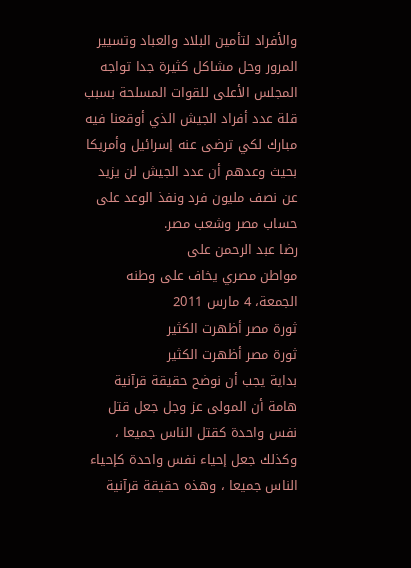والأفراد لتأمين البلاد والعباد وتسيير المرور وحل مشاكل كثيرة جدا تواجه المجلس الأعلى للقوات المسلحة بسبب قلة عدد أفراد الجيش الذي أوقعنا فيه مبارك لكي ترضى عنه إسرائيل وأمريكا بحيث وعدهم أن عدد الجيش لن يزيد عن نصف مليون فرد ونفذ الوعد على حساب مصر وشعب مصر.
رضا عبد الرحمن على
مواطن مصري يخاف على وطنه
الجمعة، 4 مارس 2011
ثورة مصر أظهرت الكثير
ثورة مصر أظهرت الكثير
بداية يجب أن نوضح حقيقة قرآنية هامة أن المولى عز وجل جعل قتل نفس واحدة كقتل الناس جميعا ، وكذلك جعل إحياء نفس واحدة كإحياء الناس جميعا ، وهذه حقيقة قرآنية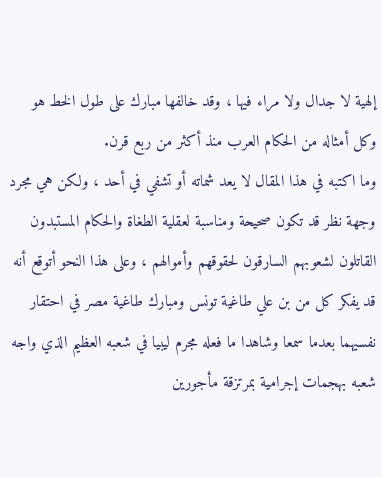إلهية لا جدال ولا مراء فيها ، وقد خالفها مبارك على طول الخط هو وكل أمثاله من الحكام العرب منذ أكثر من ربع قرن.
وما اكتبه في هذا المقال لا يعد شماته أو تشفي في أحد ، ولكن هي مجرد وجهة نظر قد تكون صحيحة ومناسبة لعقلية الطغاة والحكام المستبدون القاتلون لشعوبهم السارقون لحقوقهم وأموالهم ، وعلى هذا النحو أتوقع أنه قد يفكر كل من بن علي طاغية تونس ومبارك طاغية مصر في احتقار نفسيهما بعدما سمعا وشاهدا ما فعله مجرم ليبيا في شعبه العظيم الذي واجه شعبه بهجمات إجرامية بمرتزقة مأجورين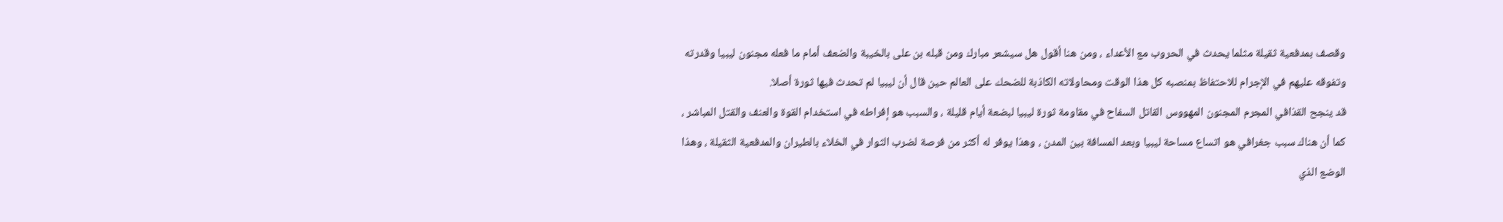وقصف بمدفعية ثقيلة مثلما يحدث في الحروب مع الأعداء ، ومن هنا أقول هل سيشعر مبارك ومن قبله بن على بالخيبة والضعف أمام ما فعله مجنون ليبيا وقدرته وتفوقه عليهم في الإجرام للاحتفاظ بمنصبه كل هذا الوقت ومحاولاته الكاذبة للضحك على العالم حين قال أن ليبيا لم تحدث فيها ثورة أصلا.
قد ينجح القذافي المجرم المجنون المهووس القاتل السفاح في مقاومة ثورة ليبيا لبضعة أيام قليلة ، والسبب هو إفراطه في استخدام القوة والعنف والقتل المباشر ، كما أن هناك سبب جغرافي هو اتساع مساحة ليبيا وبعد المسافة بين المدن ، وهذا يوفر له أكثر من فرصة لضرب الثوار في الخلاء بالطيران والمدفعية الثقيلة ، وهذا الوضع الذي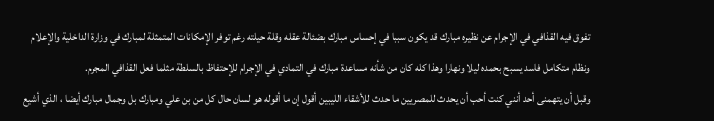تفوق فيه القذافي في الإجرام عن نظيره مبارك قد يكون سببا في إحساس مبارك بضئالة عقله وقلة حيلته رغم توفر الإمكانات المتمثلة لمبارك في وزارة الداخلية والإعلام ونظام متكامل فاسد يسبح بحمده ليلا ونهارا وهذا كله كان من شأنه مساعدة مبارك في التمادي في الإجرام للإحتفاظ بالسلطة مثلما فعل القذافي المجرم.
وقبل أن يتهمنى أحد أنني كنت أحب أن يحدث للمصريين ما حدث للأشقاء الليبين أقول إن ما أقوله هو لسان حال كل من بن علي ومبارك بل وجمال مبارك أيضا ، الذي أشيع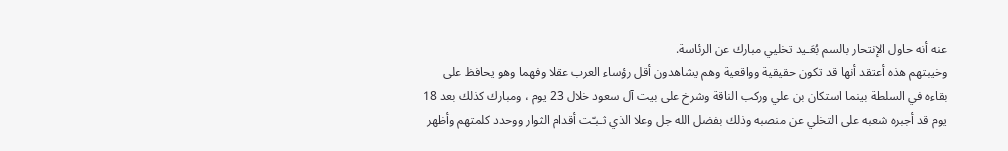عنه أنه حاول الإنتحار بالسم بُعَـيد تخليي مبارك عن الرئاسة.
وخيبتهم هذه أعتقد أنها قد تكون حقيقية وواقعية وهم يشاهدون أقل رؤساء العرب عقلا وفهما وهو يحافظ على بقاءه في السلطة بينما استكان بن علي وركب الناقة وشرخ على بيت آل سعود خلال 23 يوم ، ومبارك كذلك بعد 18 يوم قد أجبره شعبه على التخلي عن منصبه وذلك بفضل الله جل وعلا الذي ثـبـّت أقدام الثوار ووحدد كلمتهم وأظهر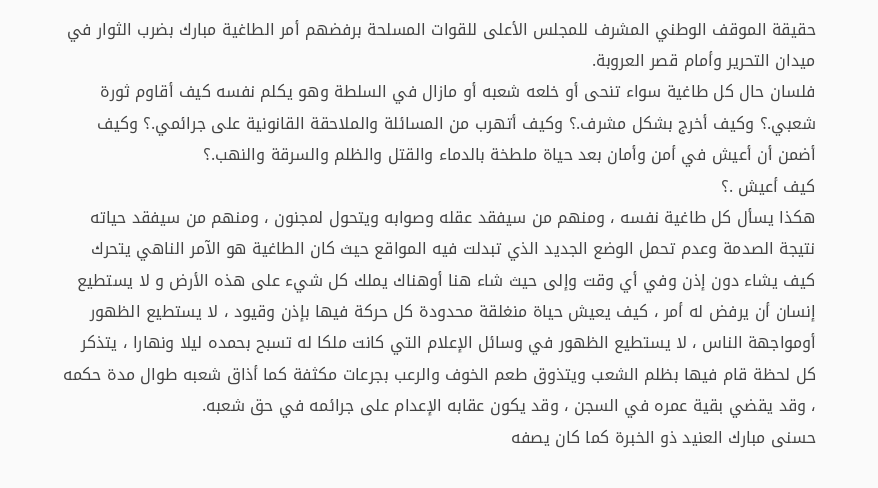حقيقة الموقف الوطني المشرف للمجلس الأعلى للقوات المسلحة برفضهم أمر الطاغية مبارك بضرب الثوار في ميدان التحرير وأمام قصر العروبة.
فلسان حال كل طاغية سواء تنحى أو خلعه شعبه أو مازال في السلطة وهو يكلم نفسه كيف أقاوم ثورة شعبي.؟ وكيف أخرج بشكل مشرف.؟ وكيف أتهرب من المسائلة والملاحقة القانونية على جرائمي.؟ وكيف أضمن أن أعيش في أمن وأمان بعد حياة ملطخة بالدماء والقتل والظلم والسرقة والنهب.؟
كيف أعيش .؟
هكذا يسأل كل طاغية نفسه ، ومنهم من سيفقد عقله وصوابه ويتحول لمجنون ، ومنهم من سيفقد حياته نتيجة الصدمة وعدم تحمل الوضع الجديد الذي تبدلت فيه المواقع حيث كان الطاغية هو الآمر الناهي يتحرك كيف يشاء دون إذن وفي أي وقت وإلى حيث شاء هنا أوهناك يملك كل شيء على هذه الأرض و لا يستطيع إنسان أن يرفض له أمر ، كيف يعيش حياة منغلقة محدودة كل حركة فيها بإذن وقيود ، لا يستطيع الظهور أومواجهة الناس ، لا يستطيع الظهور في وسائل الإعلام التي كانت ملكا له تسبح بحمده ليلا ونهارا ، يتذكر كل لحظة قام فيها بظلم الشعب ويتذوق طعم الخوف والرعب بجرعات مكثفة كما أذاق شعبه طوال مدة حكمه ، وقد يقضي بقية عمره في السجن ، وقد يكون عقابه الإعدام على جرائمه في حق شعبه.
حسنى مبارك العنيد ذو الخبرة كما كان يصفه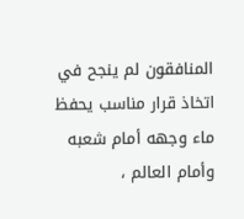المنافقون لم ينجح في اتخاذ قرار مناسب يحفظ ماء وجهه أمام شعبه وأمام العالم ،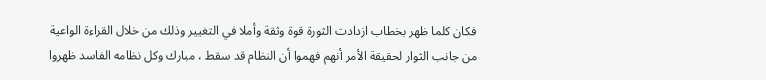فكان كلما ظهر بخطاب ازدادت الثورة قوة وثقة وأملا في التغيير وذلك من خلال القراءة الواعية من جانب الثوار لحقيقة الأمر أنهم فهموا أن النظام قد سقط ، مبارك وكل نظامه الفاسد ظهروا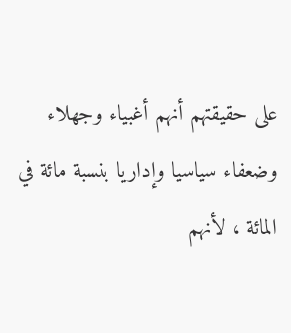على حقيقتهم أنهم أغبياء وجهلاء وضعفاء سياسيا وإداريا بنسبة مائة في المائة ، لأنهم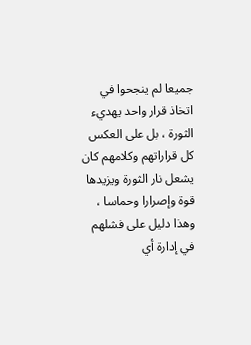جميعا لم ينجحوا في اتخاذ قرار واحد يهديء الثورة ، بل على العكس كل قراراتهم وكلامهم كان يشعل نار الثورة ويزيدها قوة وإصرارا وحماسا ، وهذا دليل على فشلهم في إدارة أي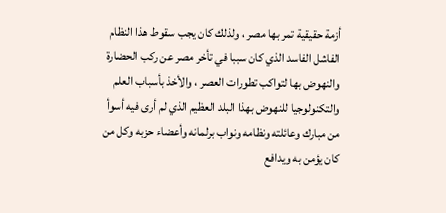أزمة حقيقية تمر بها مصر ، ولذلك كان يجب سقوط هذا النظام الفاشل الفاسد الذي كان سببا في تأخر مصر عن ركب الحضارة والنهوض بها لتواكب تطورات العصر ، والأخذ بأسباب العلم والتكنولوجيا للنهوض بهذا البلد العظيم الذي لم أرى فيه أسوأ من مبارك وعائلته ونظامه ونواب برلمانه وأعضاء حزبه وكل من كان يؤمن به ويدافع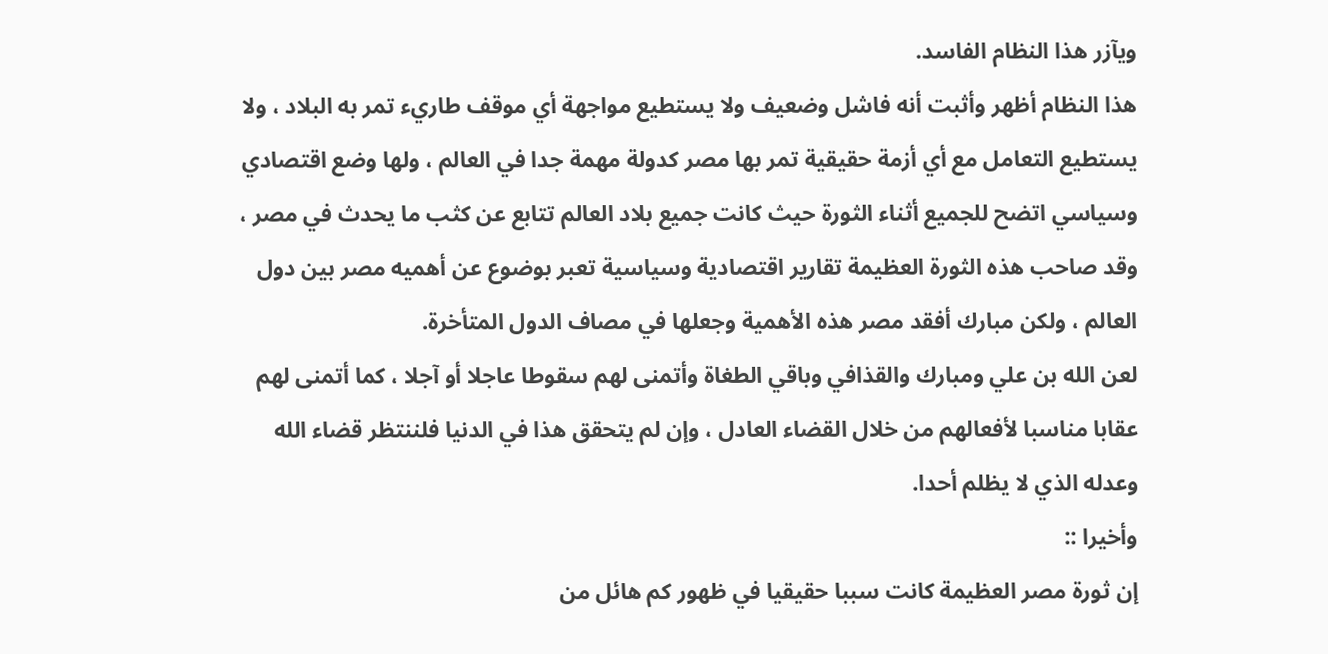ويآزر هذا النظام الفاسد.
هذا النظام أظهر وأثبت أنه فاشل وضعيف ولا يستطيع مواجهة أي موقف طاريء تمر به البلاد ، ولا يستطيع التعامل مع أي أزمة حقيقية تمر بها مصر كدولة مهمة جدا في العالم ، ولها وضع اقتصادي وسياسي اتضح للجميع أثناء الثورة حيث كانت جميع بلاد العالم تتابع عن كثب ما يحدث في مصر ، وقد صاحب هذه الثورة العظيمة تقارير اقتصادية وسياسية تعبر بوضوع عن أهميه مصر بين دول العالم ، ولكن مبارك أفقد مصر هذه الأهمية وجعلها في مصاف الدول المتأخرة.
لعن الله بن علي ومبارك والقذافي وباقي الطغاة وأتمنى لهم سقوطا عاجلا أو آجلا ، كما أتمنى لهم عقابا مناسبا لأفعالهم من خلال القضاء العادل ، وإن لم يتحقق هذا في الدنيا فلننتظر قضاء الله وعدله الذي لا يظلم أحدا.
وأخيرا ::
إن ثورة مصر العظيمة كانت سببا حقيقيا في ظهور كم هائل من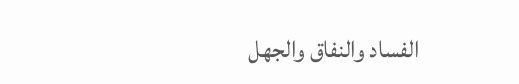الفساد والنفاق والجهل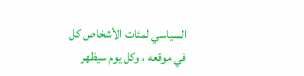السياسي لمئات الأشخاص كل في موقعه ، وكل يوم سيظهر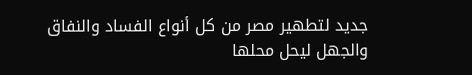جديد لتطهير مصر من كل أنواع الفساد والنفاق والجهل ليحل محلها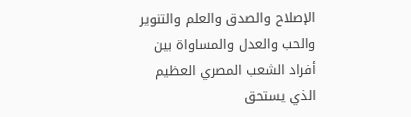الإصلاح والصدق والعلم والتنوير والحب والعدل والمساواة بين أفراد الشعب المصري العظيم الذي يستحق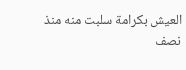العيش بكرامة سلبت منه منذ نصف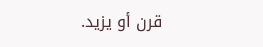قرن أو يزيد.